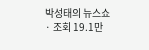박성태의 뉴스쇼 · 조회 19.1만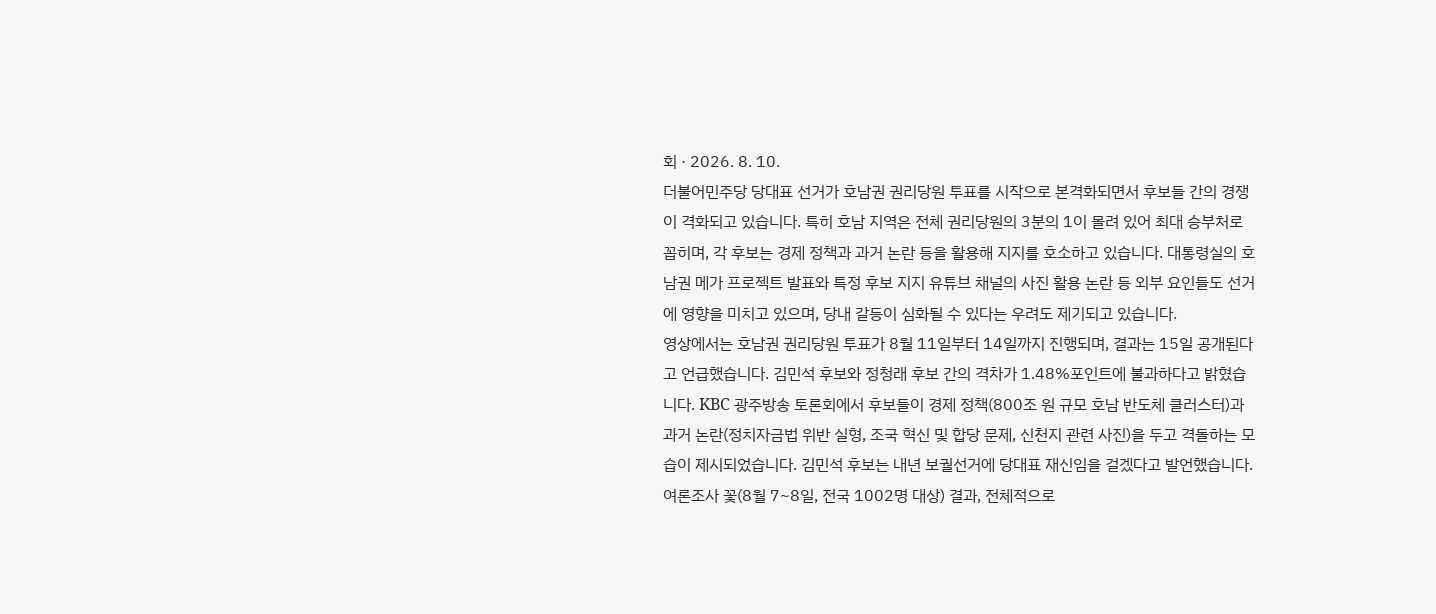회 · 2026. 8. 10.
더불어민주당 당대표 선거가 호남권 권리당원 투표를 시작으로 본격화되면서 후보들 간의 경쟁이 격화되고 있습니다. 특히 호남 지역은 전체 권리당원의 3분의 1이 몰려 있어 최대 승부처로 꼽히며, 각 후보는 경제 정책과 과거 논란 등을 활용해 지지를 호소하고 있습니다. 대통령실의 호남권 메가 프로젝트 발표와 특정 후보 지지 유튜브 채널의 사진 활용 논란 등 외부 요인들도 선거에 영향을 미치고 있으며, 당내 갈등이 심화될 수 있다는 우려도 제기되고 있습니다.
영상에서는 호남권 권리당원 투표가 8월 11일부터 14일까지 진행되며, 결과는 15일 공개된다고 언급했습니다. 김민석 후보와 정청래 후보 간의 격차가 1.48%포인트에 불과하다고 밝혔습니다. KBC 광주방송 토론회에서 후보들이 경제 정책(800조 원 규모 호남 반도체 클러스터)과 과거 논란(정치자금법 위반 실형, 조국 혁신 및 합당 문제, 신천지 관련 사진)을 두고 격돌하는 모습이 제시되었습니다. 김민석 후보는 내년 보궐선거에 당대표 재신임을 걸겠다고 발언했습니다. 여론조사 꽃(8월 7~8일, 전국 1002명 대상) 결과, 전체적으로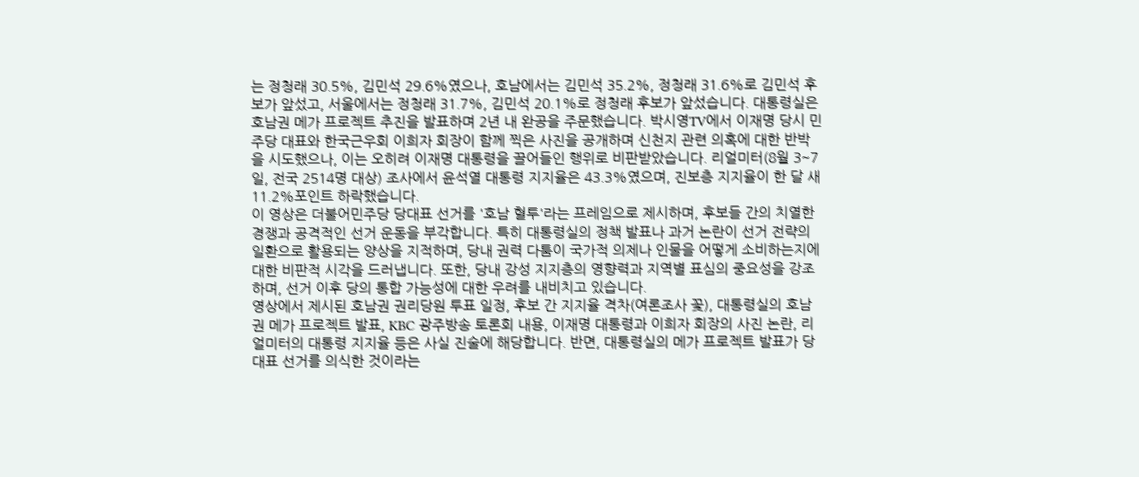는 정청래 30.5%, 김민석 29.6%였으나, 호남에서는 김민석 35.2%, 정청래 31.6%로 김민석 후보가 앞섰고, 서울에서는 정청래 31.7%, 김민석 20.1%로 정청래 후보가 앞섰습니다. 대통령실은 호남권 메가 프로젝트 추진을 발표하며 2년 내 완공을 주문했습니다. 박시영TV에서 이재명 당시 민주당 대표와 한국근우회 이희자 회장이 함께 찍은 사진을 공개하며 신천지 관련 의혹에 대한 반박을 시도했으나, 이는 오히려 이재명 대통령을 끌어들인 행위로 비판받았습니다. 리얼미터(8월 3~7일, 전국 2514명 대상) 조사에서 윤석열 대통령 지지율은 43.3%였으며, 진보층 지지율이 한 달 새 11.2%포인트 하락했습니다.
이 영상은 더불어민주당 당대표 선거를 '호남 혈투'라는 프레임으로 제시하며, 후보들 간의 치열한 경쟁과 공격적인 선거 운동을 부각합니다. 특히 대통령실의 정책 발표나 과거 논란이 선거 전략의 일환으로 활용되는 양상을 지적하며, 당내 권력 다툼이 국가적 의제나 인물을 어떻게 소비하는지에 대한 비판적 시각을 드러냅니다. 또한, 당내 강성 지지층의 영향력과 지역별 표심의 중요성을 강조하며, 선거 이후 당의 통합 가능성에 대한 우려를 내비치고 있습니다.
영상에서 제시된 호남권 권리당원 투표 일정, 후보 간 지지율 격차(여론조사 꽃), 대통령실의 호남권 메가 프로젝트 발표, KBC 광주방송 토론회 내용, 이재명 대통령과 이희자 회장의 사진 논란, 리얼미터의 대통령 지지율 등은 사실 진술에 해당합니다. 반면, 대통령실의 메가 프로젝트 발표가 당대표 선거를 의식한 것이라는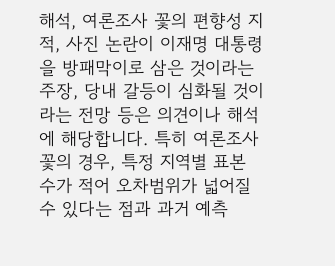해석, 여론조사 꽃의 편향성 지적, 사진 논란이 이재명 대통령을 방패막이로 삼은 것이라는 주장, 당내 갈등이 심화될 것이라는 전망 등은 의견이나 해석에 해당합니다. 특히 여론조사 꽃의 경우, 특정 지역별 표본 수가 적어 오차범위가 넓어질 수 있다는 점과 과거 예측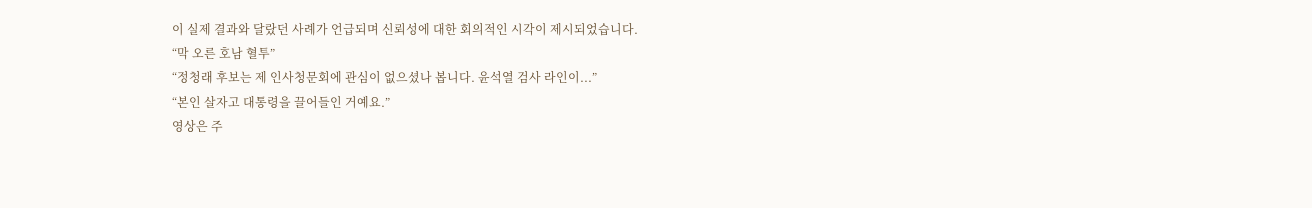이 실제 결과와 달랐던 사례가 언급되며 신뢰성에 대한 회의적인 시각이 제시되었습니다.
“막 오른 호남 혈투”
“정청래 후보는 제 인사청문회에 관심이 없으셨나 봅니다. 윤석열 검사 라인이...”
“본인 살자고 대통령을 끌어들인 거예요.”
영상은 주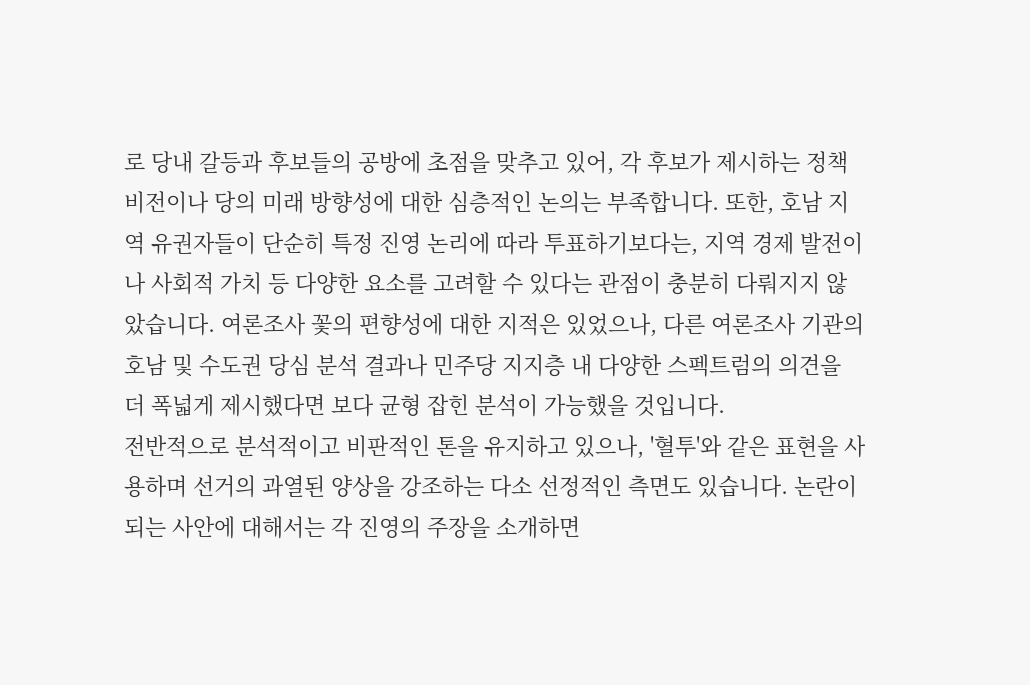로 당내 갈등과 후보들의 공방에 초점을 맞추고 있어, 각 후보가 제시하는 정책 비전이나 당의 미래 방향성에 대한 심층적인 논의는 부족합니다. 또한, 호남 지역 유권자들이 단순히 특정 진영 논리에 따라 투표하기보다는, 지역 경제 발전이나 사회적 가치 등 다양한 요소를 고려할 수 있다는 관점이 충분히 다뤄지지 않았습니다. 여론조사 꽃의 편향성에 대한 지적은 있었으나, 다른 여론조사 기관의 호남 및 수도권 당심 분석 결과나 민주당 지지층 내 다양한 스펙트럼의 의견을 더 폭넓게 제시했다면 보다 균형 잡힌 분석이 가능했을 것입니다.
전반적으로 분석적이고 비판적인 톤을 유지하고 있으나, '혈투'와 같은 표현을 사용하며 선거의 과열된 양상을 강조하는 다소 선정적인 측면도 있습니다. 논란이 되는 사안에 대해서는 각 진영의 주장을 소개하면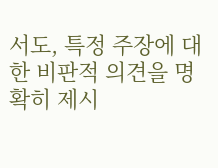서도, 특정 주장에 대한 비판적 의견을 명확히 제시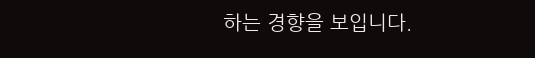하는 경향을 보입니다.